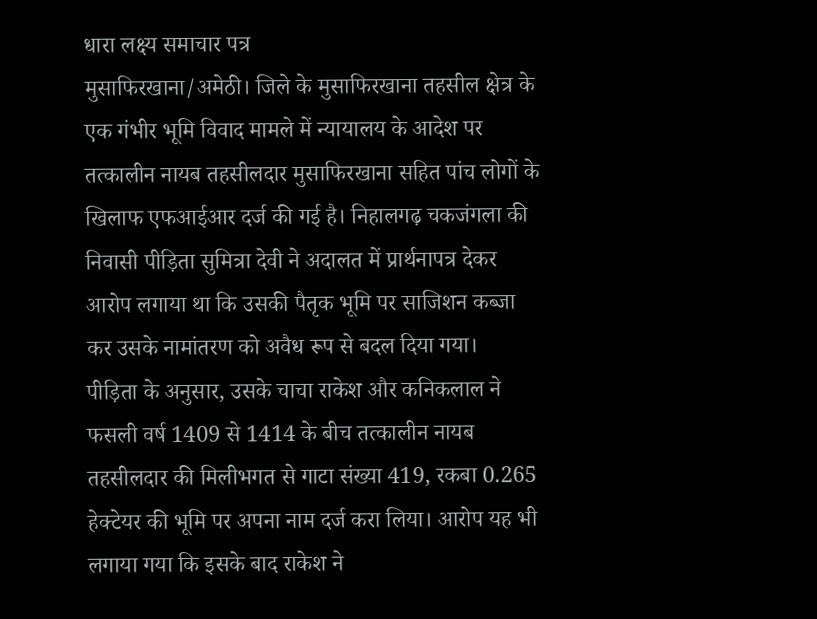धारा लक्ष्य समाचार पत्र
मुसाफिरखाना/अमेठी। जिले के मुसाफिरखाना तहसील क्षेत्र के एक गंभीर भूमि विवाद मामले में न्यायालय के आदेश पर तत्कालीन नायब तहसीलदार मुसाफिरखाना सहित पांच लोगों के खिलाफ एफआईआर दर्ज की गई है। निहालगढ़ चकजंगला की निवासी पीड़िता सुमित्रा देवी ने अदालत में प्रार्थनापत्र देकर आरोप लगाया था कि उसकी पैतृक भूमि पर साजिशन कब्जा कर उसके नामांतरण को अवैध रूप से बदल दिया गया।
पीड़िता के अनुसार, उसके चाचा राकेश और कनिकलाल ने फसली वर्ष 1409 से 1414 के बीच तत्कालीन नायब तहसीलदार की मिलीभगत से गाटा संख्या 419, रकबा 0.265 हेक्टेयर की भूमि पर अपना नाम दर्ज करा लिया। आरोप यह भी लगाया गया कि इसके बाद राकेश ने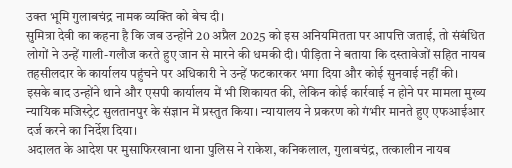उक्त भूमि गुलाबचंद्र नामक व्यक्ति को बेच दी।
सुमित्रा देवी का कहना है कि जब उन्होंने 20 अप्रैल 2025 को इस अनियमितता पर आपत्ति जताई, तो संबंधित लोगों ने उन्हें गाली-गलौज करते हुए जान से मारने की धमकी दी। पीड़िता ने बताया कि दस्तावेजों सहित नायब तहसीलदार के कार्यालय पहुंचने पर अधिकारी ने उन्हें फटकारकर भगा दिया और कोई सुनवाई नहीं की।
इसके बाद उन्होंने थाने और एसपी कार्यालय में भी शिकायत की, लेकिन कोई कार्रवाई न होने पर मामला मुख्य न्यायिक मजिस्ट्रेट सुलतानपुर के संज्ञान में प्रस्तुत किया। न्यायालय ने प्रकरण को गंभीर मानते हुए एफआईआर दर्ज करने का निर्देश दिया।
अदालत के आदेश पर मुसाफिरखाना थाना पुलिस ने राकेश, कनिकलाल, गुलाबचंद्र, तत्कालीन नायब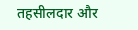तहसीलदार और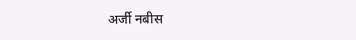अर्जी नबीस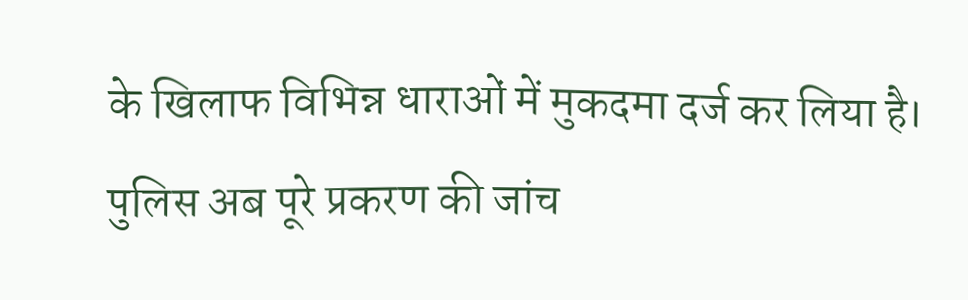के खिलाफ विभिन्न धाराओं में मुकदमा दर्ज कर लिया है। पुलिस अब पूरे प्रकरण की जांच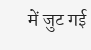में जुट गई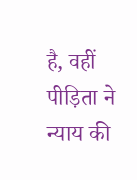है, वहीं पीड़िता ने न्याय की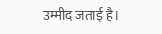उम्मीद जताई है।